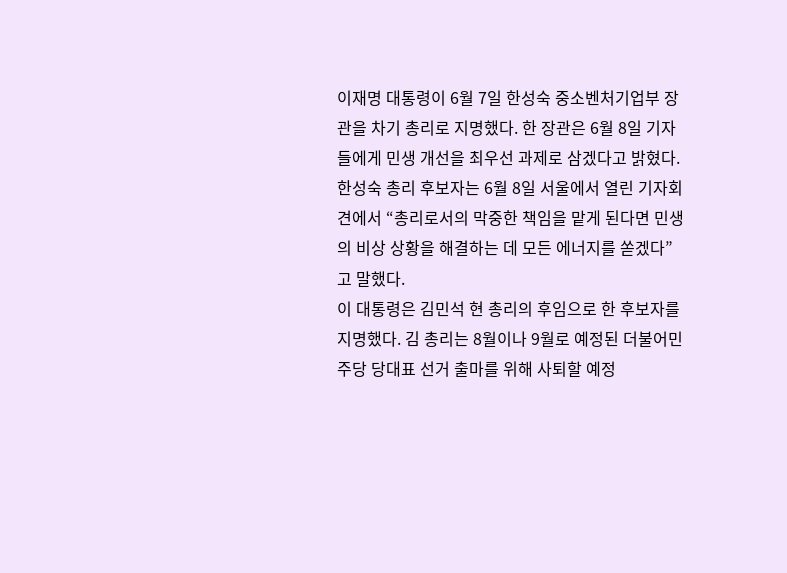이재명 대통령이 6월 7일 한성숙 중소벤처기업부 장관을 차기 총리로 지명했다. 한 장관은 6월 8일 기자들에게 민생 개선을 최우선 과제로 삼겠다고 밝혔다.
한성숙 총리 후보자는 6월 8일 서울에서 열린 기자회견에서 “총리로서의 막중한 책임을 맡게 된다면 민생의 비상 상황을 해결하는 데 모든 에너지를 쏟겠다”고 말했다.
이 대통령은 김민석 현 총리의 후임으로 한 후보자를 지명했다. 김 총리는 8월이나 9월로 예정된 더불어민주당 당대표 선거 출마를 위해 사퇴할 예정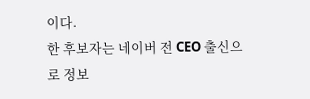이다.
한 후보자는 네이버 전 CEO 출신으로 정보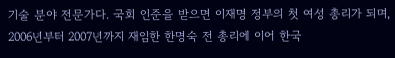기술 분야 전문가다. 국회 인준을 받으면 이재명 정부의 첫 여성 총리가 되며, 2006년부터 2007년까지 재임한 한명숙 전 총리에 이어 한국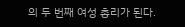의 두 번째 여성 총리가 된다.